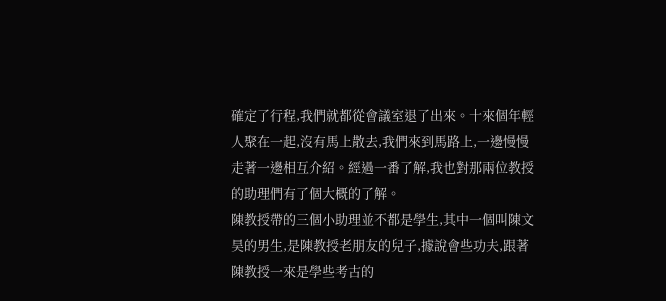確定了行程,我們就都從會議室退了出來。十來個年輕人聚在一起,沒有馬上散去,我們來到馬路上,一邊慢慢走著一邊相互介紹。經過一番了解,我也對那兩位教授的助理們有了個大概的了解。
陳教授帶的三個小助理並不都是學生,其中一個叫陳文昊的男生,是陳教授老朋友的兒子,據說會些功夫,跟著陳教授一來是學些考古的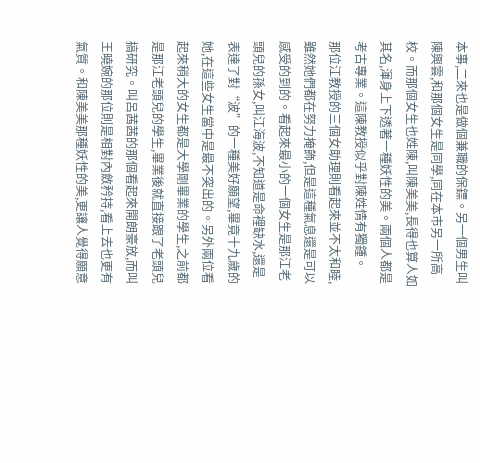本事,二來也是做個兼職的保鏢。另一個男生叫陳興雲,和那個女生是同學,同在本市另一所高校。而那個女生也姓陳,叫陳美美,長得也算人如其名,渾身上下透著一種妖性的美。兩個人都是考古專業。這陳教授似乎對陳姓情有獨鍾。
那位江教授的三個女助理則看起來並不太和睦,雖然她們都在努力掩飾,但是這種氣息還是可以感受的到的。看起來最小的一個女生是那江老頭兒的孫女,叫江海波,不知道是命裡缺水,還是表達了對“波”的一種美好願望,畢竟十九歲的她,在這些女生當中是最不突出的。另外兩位看起來稍大的女生都是大學剛畢業的學生,之前都是那江老頭兒的學生,畢業後就直接跟了老頭兒搞研究。叫呂茜茜的那個看起來開朗豪放,而叫王曉婉的那位則是相對內斂矜持,看上去也更有氣質。和陳美美那種妖性的美,更讓人覺得願意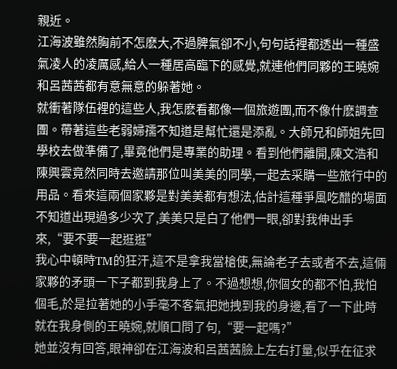親近。
江海波雖然胸前不怎麽大,不過脾氣卻不小,句句話裡都透出一種盛氣凌人的凌厲感,給人一種居高臨下的感覺,就連他們同夥的王曉婉和呂茜茜都有意無意的躲著她。
就衝著隊伍裡的這些人,我怎麽看都像一個旅遊團,而不像什麽調查團。帶著這些老弱婦孺不知道是幫忙還是添亂。大師兄和師姐先回學校去做準備了,畢竟他們是專業的助理。看到他們離開,陳文浩和陳興雲竟然同時去邀請那位叫美美的同學,一起去采購一些旅行中的用品。看來這兩個家夥是對美美都有想法,估計這種爭風吃醋的場面不知道出現過多少次了,美美只是白了他們一眼,卻對我伸出手來,“要不要一起逛逛”
我心中頓時TM的狂汗,這不是拿我當槍使,無論老子去或者不去,這倆家夥的矛頭一下子都到我身上了。不過想想,你個女的都不怕,我怕個毛,於是拉著她的小手毫不客氣把她拽到我的身邊,看了一下此時就在我身側的王曉婉,就順口問了句,“要一起嗎?”
她並沒有回答,眼神卻在江海波和呂茜茜臉上左右打量,似乎在征求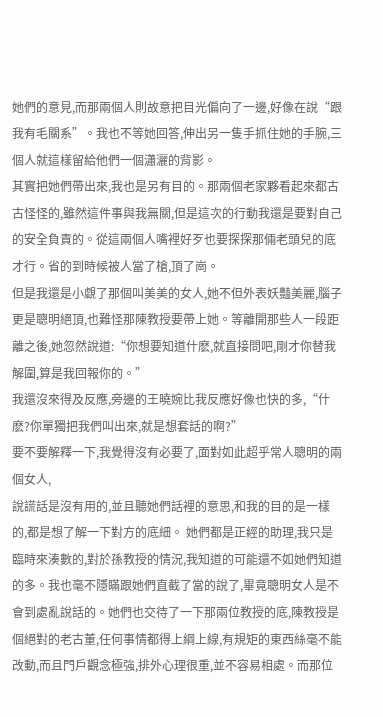她們的意見,而那兩個人則故意把目光偏向了一邊,好像在說“跟我有毛關系”。我也不等她回答,伸出另一隻手抓住她的手腕,三個人就這樣留給他們一個瀟灑的背影。
其實把她們帶出來,我也是另有目的。那兩個老家夥看起來都古古怪怪的,雖然這件事與我無關,但是這次的行動我還是要對自己的安全負責的。從這兩個人嘴裡好歹也要探探那倆老頭兒的底才行。省的到時候被人當了槍,頂了崗。
但是我還是小覷了那個叫美美的女人,她不但外表妖豔美麗,腦子更是聰明絕頂,也難怪那陳教授要帶上她。等離開那些人一段距離之後,她忽然說道:“你想要知道什麽,就直接問吧,剛才你替我解圍,算是我回報你的。”
我還沒來得及反應,旁邊的王曉婉比我反應好像也快的多,“什麽?你單獨把我們叫出來,就是想套話的啊?”
要不要解釋一下,我覺得沒有必要了,面對如此超乎常人聰明的兩個女人,
說謊話是沒有用的,並且聽她們話裡的意思,和我的目的是一樣的,都是想了解一下對方的底細。 她們都是正經的助理,我只是臨時來湊數的,對於孫教授的情況,我知道的可能還不如她們知道的多。我也毫不隱瞞跟她們直截了當的說了,畢竟聰明女人是不會到處亂說話的。她們也交待了一下那兩位教授的底,陳教授是個絕對的老古董,任何事情都得上綱上線,有規矩的東西絲毫不能改動,而且門戶觀念極強,排外心理很重,並不容易相處。而那位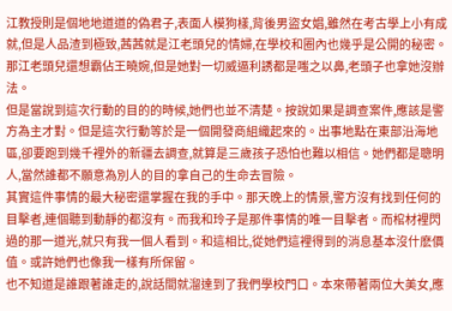江教授則是個地地道道的偽君子,表面人模狗樣,背後男盜女娼,雖然在考古學上小有成就,但是人品渣到極致,茜茜就是江老頭兒的情婦,在學校和圈內也幾乎是公開的秘密。那江老頭兒還想霸佔王曉婉,但是她對一切威逼利誘都是嗤之以鼻,老頭子也拿她沒辦法。
但是當說到這次行動的目的的時候,她們也並不清楚。按說如果是調查案件,應該是警方為主才對。但是這次行動等於是一個開發商組織起來的。出事地點在東部沿海地區,卻要跑到幾千裡外的新疆去調查,就算是三歲孩子恐怕也難以相信。她們都是聰明人,當然誰都不願意為別人的目的拿自己的生命去冒險。
其實這件事情的最大秘密還掌握在我的手中。那天晚上的情景,警方沒有找到任何的目擊者,連個聽到動靜的都沒有。而我和玲子是那件事情的唯一目擊者。而棺材裡閃過的那一道光,就只有我一個人看到。和這相比,從她們這裡得到的消息基本沒什麽價值。或許她們也像我一樣有所保留。
也不知道是誰跟著誰走的,說話間就溜達到了我們學校門口。本來帶著兩位大美女,應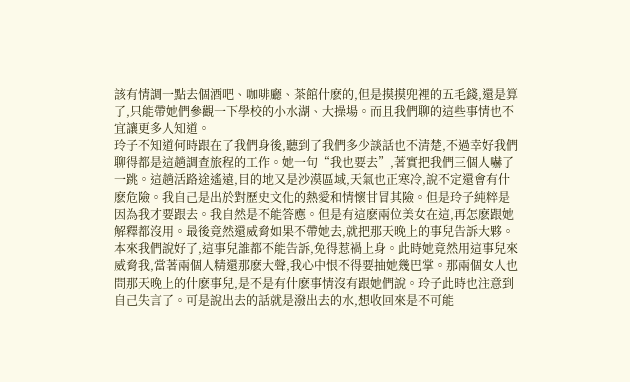該有情調一點去個酒吧、咖啡廳、茶館什麽的,但是摸摸兜裡的五毛錢,還是算了,只能帶她們參觀一下學校的小水湖、大操場。而且我們聊的這些事情也不宜讓更多人知道。
玲子不知道何時跟在了我們身後,聽到了我們多少談話也不清楚,不過幸好我們聊得都是這趟調查旅程的工作。她一句“我也要去”,著實把我們三個人嚇了一跳。這趟活路途遙遠,目的地又是沙漠區域,天氣也正寒冷,說不定還會有什麽危險。我自己是出於對歷史文化的熱愛和情懷甘冒其險。但是玲子純粹是因為我才要跟去。我自然是不能答應。但是有這麽兩位美女在這,再怎麽跟她解釋都沒用。最後竟然還威脅如果不帶她去,就把那天晚上的事兒告訴大夥。
本來我們說好了,這事兒誰都不能告訴,免得惹禍上身。此時她竟然用這事兒來威脅我,當著兩個人精還那麽大聲,我心中恨不得要抽她幾巴掌。那兩個女人也問那天晚上的什麽事兒,是不是有什麽事情沒有跟她們說。玲子此時也注意到自己失言了。可是說出去的話就是潑出去的水,想收回來是不可能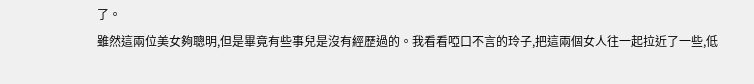了。
雖然這兩位美女夠聰明,但是畢竟有些事兒是沒有經歷過的。我看看啞口不言的玲子,把這兩個女人往一起拉近了一些,低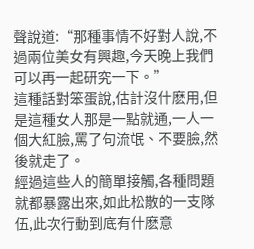聲說道:“那種事情不好對人說,不過兩位美女有興趣,今天晚上我們可以再一起研究一下。”
這種話對笨蛋說,估計沒什麽用,但是這種女人那是一點就通,一人一個大紅臉,罵了句流氓、不要臉,然後就走了。
經過這些人的簡單接觸,各種問題就都暴露出來,如此松散的一支隊伍,此次行動到底有什麽意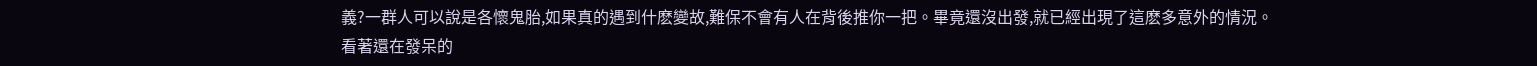義?一群人可以說是各懷鬼胎,如果真的遇到什麽變故,難保不會有人在背後推你一把。畢竟還沒出發,就已經出現了這麽多意外的情況。
看著還在發呆的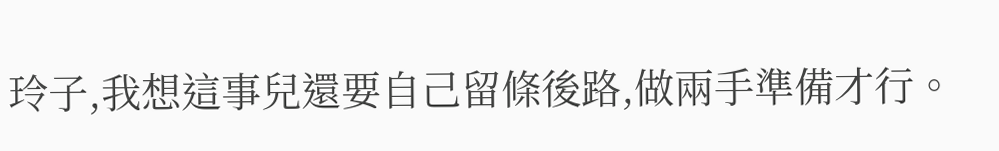玲子,我想這事兒還要自己留條後路,做兩手準備才行。